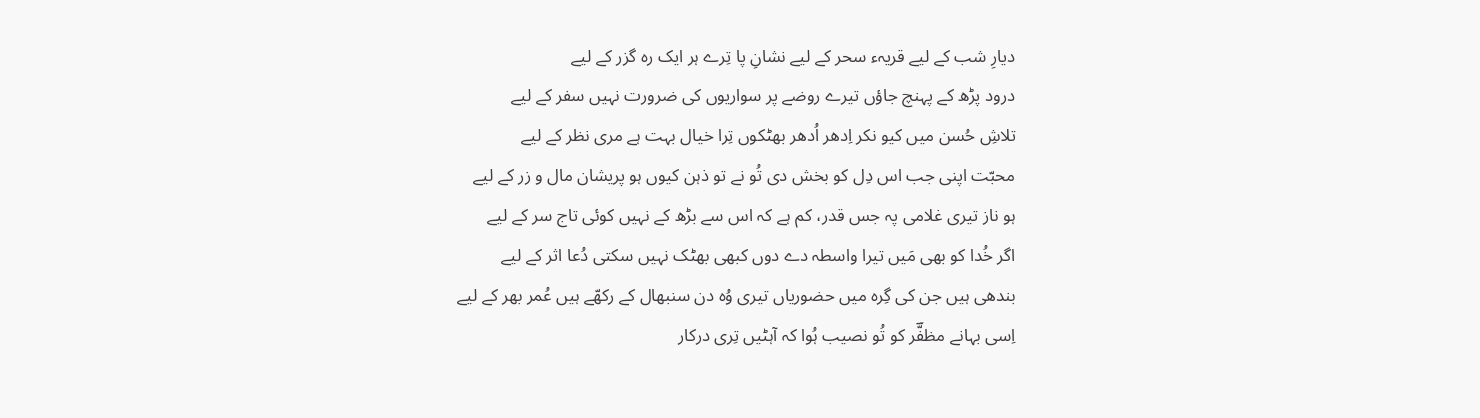دیارِ شب کے لیے قریہء سحر کے لیے نشانِ پا تِرے ہر ایک رہ گزر کے لیے
درود پڑھ کے پہنچ جاؤں تیرے روضے پر سواریوں کی ضرورت نہیں سفر کے لیے
تلاشِ حُسن میں کیو نکر اِدھر اُدھر بھٹکوں تِرا خیال بہت ہے مری نظر کے لیے
محبّت اپنی جب اس دِل کو بخش دی تُو نے تو ذہن کیوں ہو پریشان مال و زر کے لیے
ہو ناز تیری غلامی پہ جس قدر، کم ہے کہ اس سے بڑھ کے نہیں کوئی تاج سر کے لیے
اگر خُدا کو بھی مَیں تیرا واسطہ دے دوں کبھی بھٹک نہیں سکتی دُعا اثر کے لیے
بندھی ہیں جن کی گِرہ میں حضوریاں تیری وُہ دن سنبھال کے رکھّے ہیں عُمر بھر کے لیے
اِسی بہانے مظفّؔر کو تُو نصیب ہُوا کہ آہٹیں تِری درکار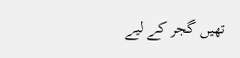تھیں گجر کے لیے